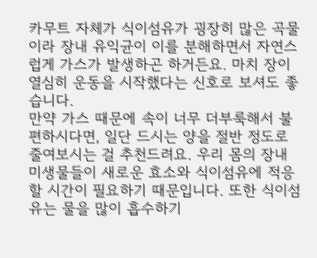카무트 자체가 식이섬유가 굉장히 많은 곡물이라 장내 유익균이 이를 분해하면서 자연스럽게 가스가 발생하곤 하거든요. 마치 장이 열심히 운동을 시작했다는 신호로 보셔도 좋습니다.
만약 가스 때문에 속이 너무 더부룩해서 불편하시다면, 일단 드시는 양을 절반 정도로 줄여보시는 걸 추천드려요. 우리 몸의 장내 미생물들이 새로운 효소와 식이섬유에 적응할 시간이 필요하기 때문입니다. 또한 식이섬유는 물을 많이 흡수하기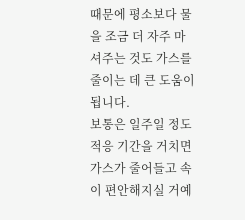때문에 평소보다 물을 조금 더 자주 마셔주는 것도 가스를 줄이는 데 큰 도움이 됩니다.
보통은 일주일 정도 적응 기간을 거치면 가스가 줄어들고 속이 편안해지실 거예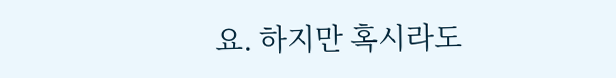요. 하지만 혹시라도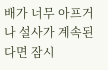배가 너무 아프거나 설사가 계속된다면 잠시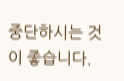중단하시는 것이 좋습니다.